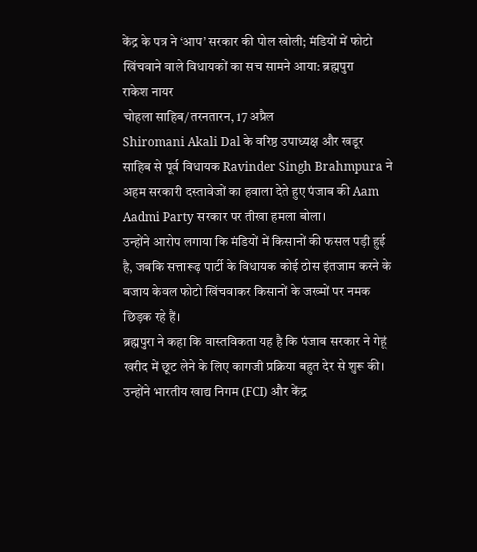केंद्र के पत्र ने ‘आप’ सरकार की पोल खोली; मंडियों में फोटो खिंचवाने वाले विधायकों का सच सामने आया: ब्रह्मपुरा
राकेश नायर
चोहला साहिब/तरनतारन, 17 अप्रैल
Shiromani Akali Dal के वरिष्ठ उपाध्यक्ष और खडूर साहिब से पूर्व विधायक Ravinder Singh Brahmpura ने अहम सरकारी दस्तावेजों का हवाला देते हुए पंजाब की Aam Aadmi Party सरकार पर तीखा हमला बोला।
उन्होंने आरोप लगाया कि मंडियों में किसानों की फसल पड़ी हुई है, जबकि सत्तारूढ़ पार्टी के विधायक कोई ठोस इंतजाम करने के बजाय केवल फोटो खिंचवाकर किसानों के जख्मों पर नमक छिड़क रहे हैं।
ब्रह्मपुरा ने कहा कि वास्तविकता यह है कि पंजाब सरकार ने गेहूं खरीद में छूट लेने के लिए कागजी प्रक्रिया बहुत देर से शुरू की। उन्होंने भारतीय खाद्य निगम (FCI) और केंद्र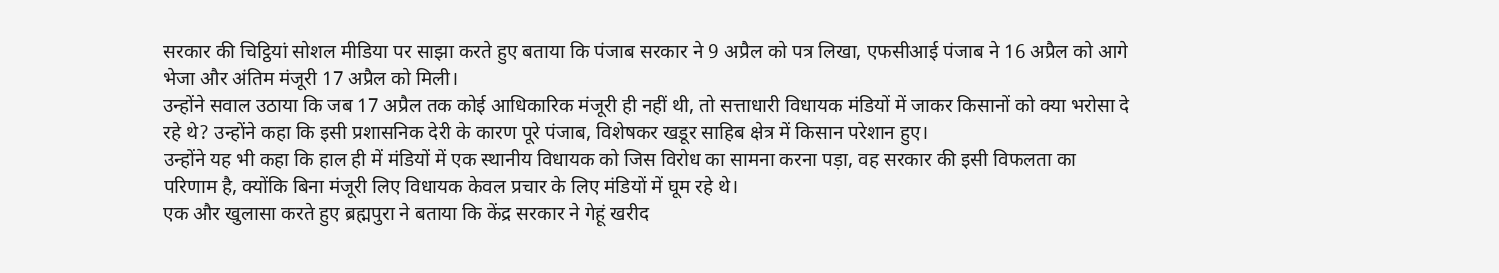सरकार की चिट्ठियां सोशल मीडिया पर साझा करते हुए बताया कि पंजाब सरकार ने 9 अप्रैल को पत्र लिखा, एफसीआई पंजाब ने 16 अप्रैल को आगे भेजा और अंतिम मंजूरी 17 अप्रैल को मिली।
उन्होंने सवाल उठाया कि जब 17 अप्रैल तक कोई आधिकारिक मंजूरी ही नहीं थी, तो सत्ताधारी विधायक मंडियों में जाकर किसानों को क्या भरोसा दे रहे थे? उन्होंने कहा कि इसी प्रशासनिक देरी के कारण पूरे पंजाब, विशेषकर खडूर साहिब क्षेत्र में किसान परेशान हुए।
उन्होंने यह भी कहा कि हाल ही में मंडियों में एक स्थानीय विधायक को जिस विरोध का सामना करना पड़ा, वह सरकार की इसी विफलता का परिणाम है, क्योंकि बिना मंजूरी लिए विधायक केवल प्रचार के लिए मंडियों में घूम रहे थे।
एक और खुलासा करते हुए ब्रह्मपुरा ने बताया कि केंद्र सरकार ने गेहूं खरीद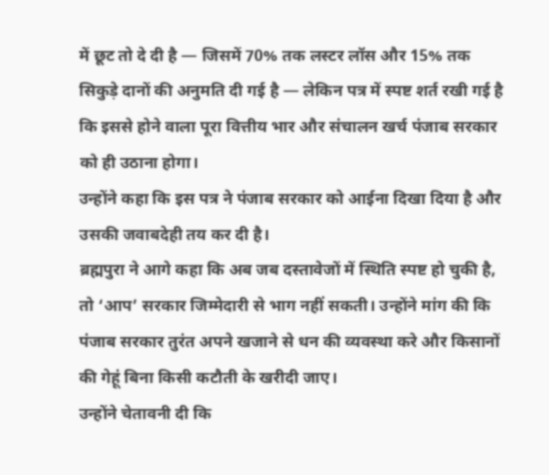में छूट तो दे दी है — जिसमें 70% तक लस्टर लॉस और 15% तक सिकुड़े दानों की अनुमति दी गई है — लेकिन पत्र में स्पष्ट शर्त रखी गई है कि इससे होने वाला पूरा वित्तीय भार और संचालन खर्च पंजाब सरकार को ही उठाना होगा।
उन्होंने कहा कि इस पत्र ने पंजाब सरकार को आईना दिखा दिया है और उसकी जवाबदेही तय कर दी है।
ब्रह्मपुरा ने आगे कहा कि अब जब दस्तावेजों में स्थिति स्पष्ट हो चुकी है, तो ‘आप’ सरकार जिम्मेदारी से भाग नहीं सकती। उन्होंने मांग की कि पंजाब सरकार तुरंत अपने खजाने से धन की व्यवस्था करे और किसानों की गेहूं बिना किसी कटौती के खरीदी जाए।
उन्होंने चेतावनी दी कि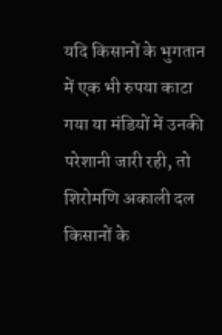यदि किसानों के भुगतान में एक भी रुपया काटा गया या मंडियों में उनकी परेशानी जारी रही, तो शिरोमणि अकाली दल किसानों के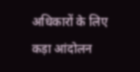अधिकारों के लिए कड़ा आंदोलन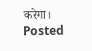करेगा।
Posted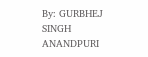By: GURBHEJ SINGH ANANDPURI